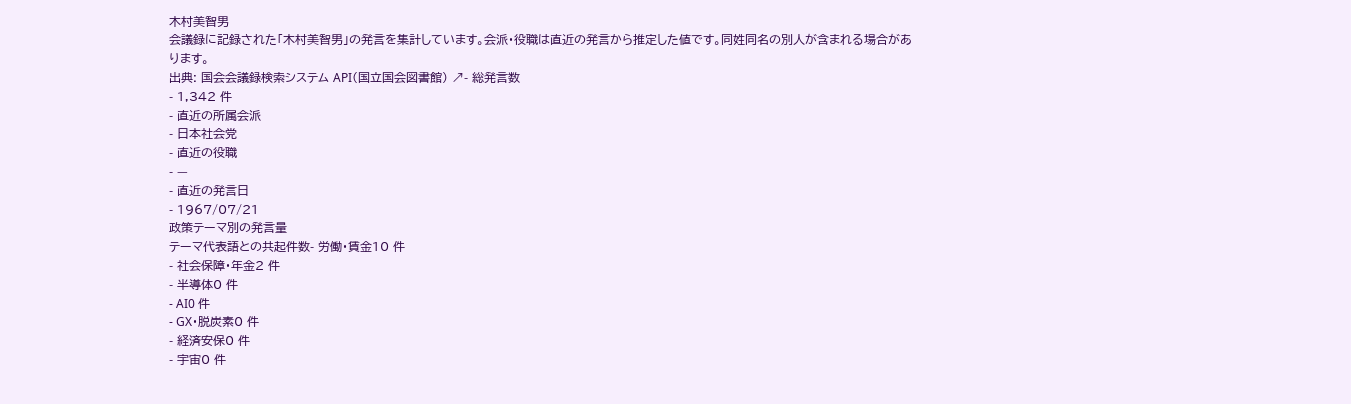木村美智男
会議録に記録された「木村美智男」の発言を集計しています。会派・役職は直近の発言から推定した値です。同姓同名の別人が含まれる場合があります。
出典: 国会会議録検索システム API(国立国会図書館) ↗- 総発言数
- 1,342 件
- 直近の所属会派
- 日本社会党
- 直近の役職
- —
- 直近の発言日
- 1967/07/21
政策テーマ別の発言量
テーマ代表語との共起件数- 労働・賃金10 件
- 社会保障・年金2 件
- 半導体0 件
- AI0 件
- GX・脱炭素0 件
- 経済安保0 件
- 宇宙0 件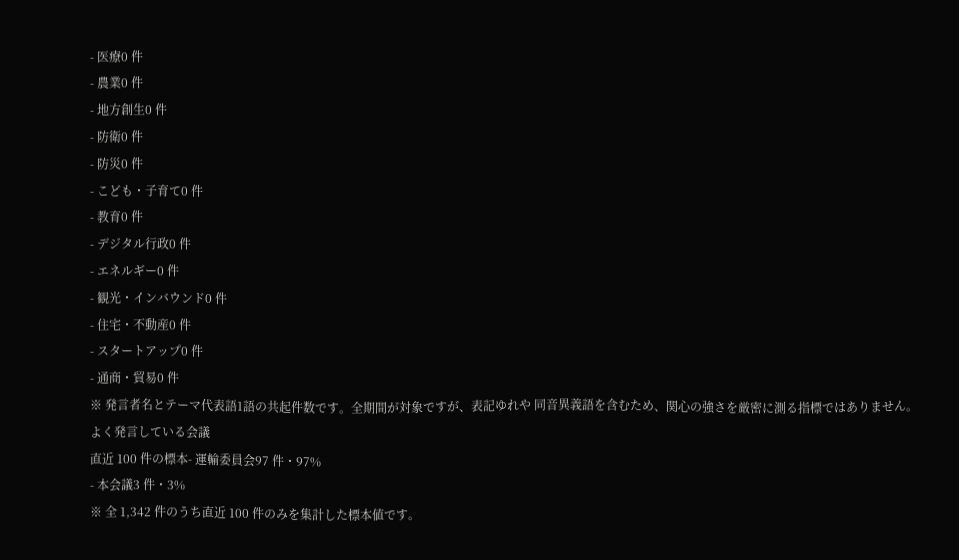- 医療0 件
- 農業0 件
- 地方創生0 件
- 防衛0 件
- 防災0 件
- こども・子育て0 件
- 教育0 件
- デジタル行政0 件
- エネルギー0 件
- 観光・インバウンド0 件
- 住宅・不動産0 件
- スタートアップ0 件
- 通商・貿易0 件
※ 発言者名とテーマ代表語1語の共起件数です。全期間が対象ですが、表記ゆれや 同音異義語を含むため、関心の強さを厳密に測る指標ではありません。
よく発言している会議
直近 100 件の標本- 運輸委員会97 件・97%
- 本会議3 件・3%
※ 全 1,342 件のうち直近 100 件のみを集計した標本値です。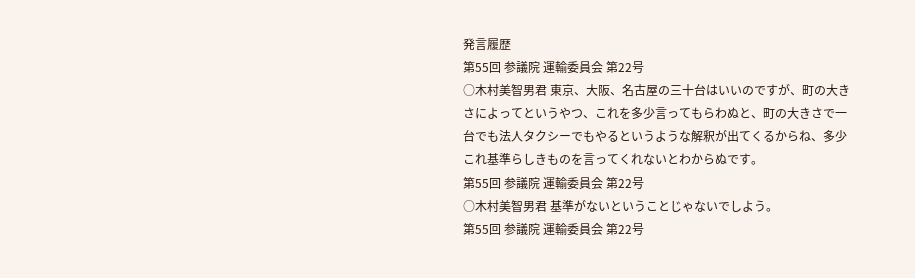発言履歴
第55回 参議院 運輸委員会 第22号
○木村美智男君 東京、大阪、名古屋の三十台はいいのですが、町の大きさによってというやつ、これを多少言ってもらわぬと、町の大きさで一台でも法人タクシーでもやるというような解釈が出てくるからね、多少これ基準らしきものを言ってくれないとわからぬです。
第55回 参議院 運輸委員会 第22号
○木村美智男君 基準がないということじゃないでしよう。
第55回 参議院 運輸委員会 第22号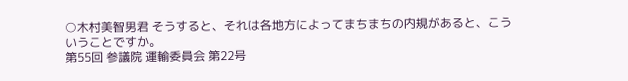○木村美智男君 そうすると、それは各地方によってまちまちの内規があると、こういうことですか。
第55回 参議院 運輸委員会 第22号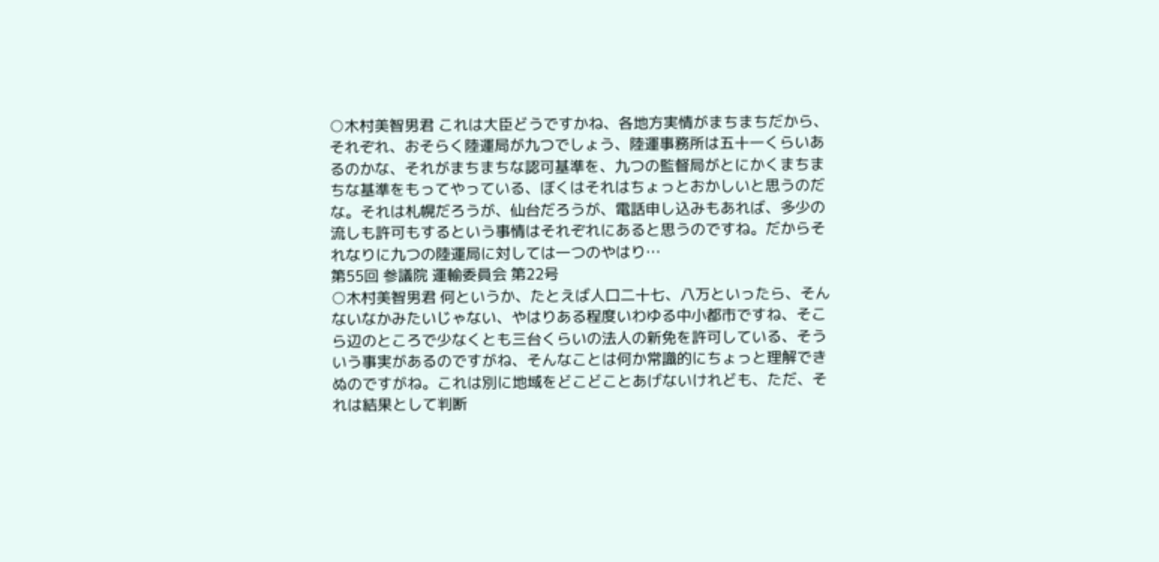○木村美智男君 これは大臣どうですかね、各地方実情がまちまちだから、それぞれ、おそらく陸運局が九つでしょう、陸運事務所は五十一くらいあるのかな、それがまちまちな認可基準を、九つの監督局がとにかくまちまちな基準をもってやっている、ぼくはそれはちょっとおかしいと思うのだな。それは札幌だろうが、仙台だろうが、電話申し込みもあれば、多少の流しも許可もするという事情はそれぞれにあると思うのですね。だからそれなりに九つの陸運局に対しては一つのやはり…
第55回 参議院 運輸委員会 第22号
○木村美智男君 何というか、たとえば人口二十七、八万といったら、そんないなかみたいじゃない、やはりある程度いわゆる中小都市ですね、そこら辺のところで少なくとも三台くらいの法人の新免を許可している、そういう事実があるのですがね、そんなことは何か常識的にちょっと理解できぬのですがね。これは別に地域をどこどことあげないけれども、ただ、それは結果として判断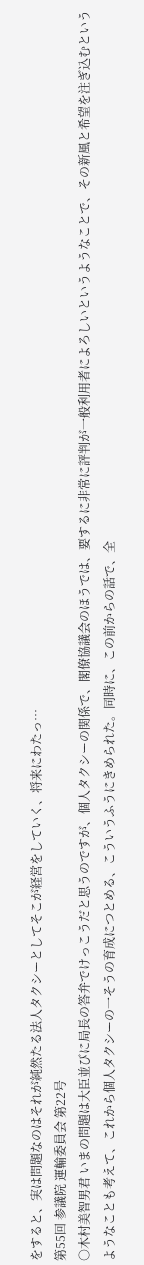をすると、実は問題なのはそれが純然たる法人タクシーとしてそこが経営をしていく、将来にわたっ…
第55回 参議院 運輸委員会 第22号
○木村美智男君 いまの問題は大臣並びに局長の答弁でけっこうだと思うのですが、個人タクシーの関係で、閣僚協議会のほうでは、要するに非常に評判が一般利用者によろしいというようなことで、その新風と希望を注ぎ込むというようなことも考えて、これから個人タクシーの一そうの育成につとめる、こういうふうにきめられた。同時に、この前からの話で、全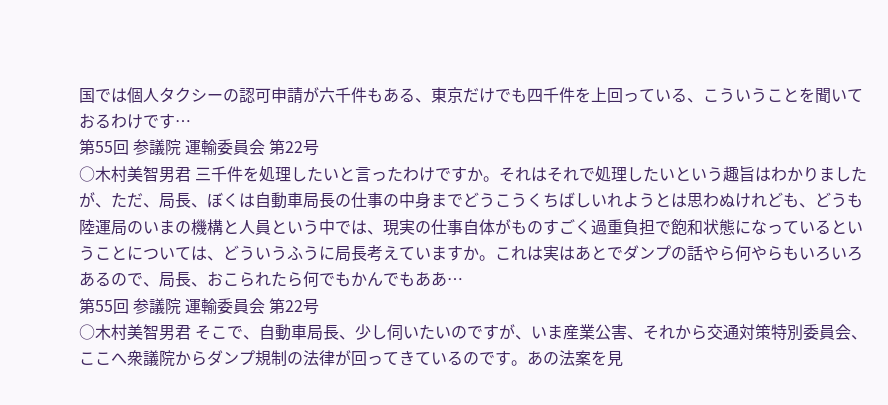国では個人タクシーの認可申請が六千件もある、東京だけでも四千件を上回っている、こういうことを聞いておるわけです…
第55回 参議院 運輸委員会 第22号
○木村美智男君 三千件を処理したいと言ったわけですか。それはそれで処理したいという趣旨はわかりましたが、ただ、局長、ぼくは自動車局長の仕事の中身までどうこうくちばしいれようとは思わぬけれども、どうも陸運局のいまの機構と人員という中では、現実の仕事自体がものすごく過重負担で飽和状態になっているということについては、どういうふうに局長考えていますか。これは実はあとでダンプの話やら何やらもいろいろあるので、局長、おこられたら何でもかんでもああ…
第55回 参議院 運輸委員会 第22号
○木村美智男君 そこで、自動車局長、少し伺いたいのですが、いま産業公害、それから交通対策特別委員会、ここへ衆議院からダンプ規制の法律が回ってきているのです。あの法案を見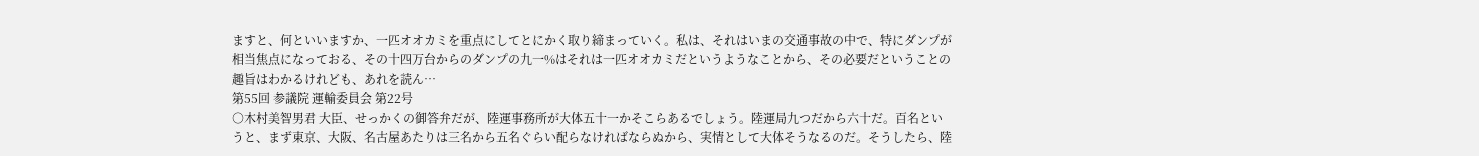ますと、何といいますか、一匹オオカミを重点にしてとにかく取り締まっていく。私は、それはいまの交通事故の中で、特にダンプが相当焦点になっておる、その十四万台からのダンプの九一%はそれは一匹オオカミだというようなことから、その必要だということの趣旨はわかるけれども、あれを読ん…
第55回 参議院 運輸委員会 第22号
○木村美智男君 大臣、せっかくの御答弁だが、陸運事務所が大体五十一かそこらあるでしょう。陸運局九つだから六十だ。百名というと、まず東京、大阪、名古屋あたりは三名から五名ぐらい配らなければならぬから、実情として大体そうなるのだ。そうしたら、陸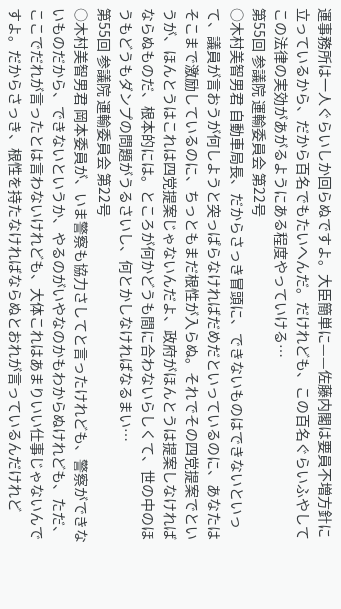運事務所は一人ぐらいしか回らぬですよ。大臣簡単に——佐藤内閣は要員不増方針に立っているから、だから百名でもたいへんだ。だけれども、この百名ぐらいふやしてこの法律の実効があがるようにある程度やっていける…
第55回 参議院 運輸委員会 第22号
○木村美智男君 自動車局長、だからさっき冒頭に、できないものはできないといって、議員が言おうが何しようと突っぱらなければだめだといっているのに、あなたはそこまで激励しているのに、ちっともまだ根性が入らぬ。それでその四党提案でというが、ほんとうはこれは四党提案じゃないんだよ、政府がほんとうは提案しなければならぬものだ、根本的には。ところが何かどうも間に合わないらしくて、世の中のほうもどうもダンプの問題がうるさいし、何とかしなければなるまい…
第55回 参議院 運輸委員会 第22号
○木村美智男君 岡本委員が、いま警察も協力さしてと言ったけれども、警察ができないものだから、できないというか、やるのがいやなのかもわからぬけれども、ただ、ここでだれが言ったとは言わないけれども、大体これはあまりいい仕事じゃないんですよ。だからさっき、根性を持たなければならぬとおれが言っているんだけれど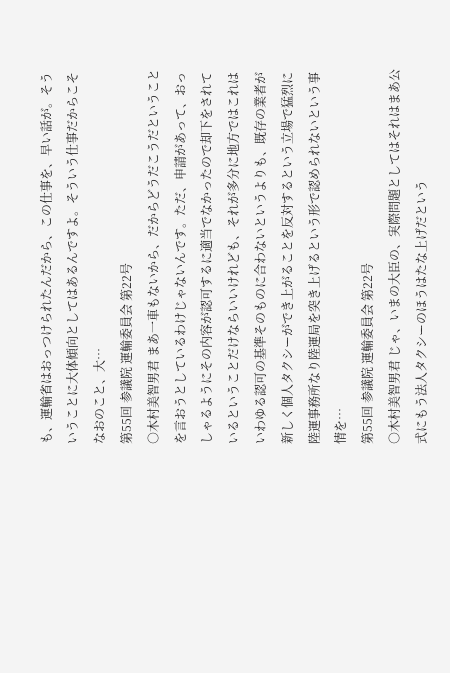も、運輸省はおっつけられたんだから、この仕事を、早い話が。そういうことに大体傾向としてはあるんですよ。そういう仕事だからこそなおのこと、大…
第55回 参議院 運輸委員会 第22号
○木村美智男君 まあ一車もないから、だからどうだこうだということを言おうとしているわけじゃないんです。ただ、申請があって、おっしゃるようにその内容が認可するに適当でなかったので却下をされているということだけならいいけれども、それが多分に地方ではこれはいわゆる認可の基準そのものに合わないというよりも、既存の業者が新しく個人タクシーができ上がることを反対するという立場で猛烈に陸運事務所なり陸運局を突き上げるという形で認められないという事情を…
第55回 参議院 運輸委員会 第22号
○木村美智男君 じゃ、いまの大臣の、実際問題としてはそれはまあ公式にもう法人タクシーのほうはたな上げだという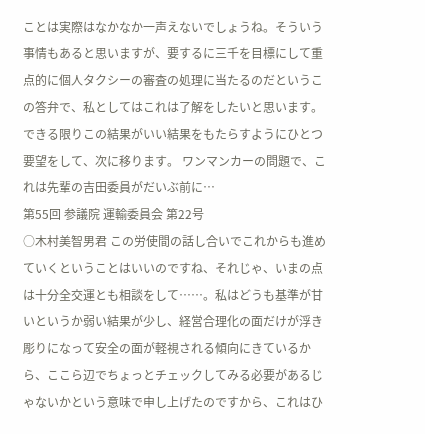ことは実際はなかなか一声えないでしょうね。そういう事情もあると思いますが、要するに三千を目標にして重点的に個人タクシーの審査の処理に当たるのだというこの答弁で、私としてはこれは了解をしたいと思います。できる限りこの結果がいい結果をもたらすようにひとつ要望をして、次に移ります。 ワンマンカーの問題で、これは先輩の吉田委員がだいぶ前に…
第55回 参議院 運輸委員会 第22号
○木村美智男君 この労使間の話し合いでこれからも進めていくということはいいのですね、それじゃ、いまの点は十分全交運とも相談をして……。私はどうも基準が甘いというか弱い結果が少し、経営合理化の面だけが浮き彫りになって安全の面が軽視される傾向にきているから、ここら辺でちょっとチェックしてみる必要があるじゃないかという意味で申し上げたのですから、これはひ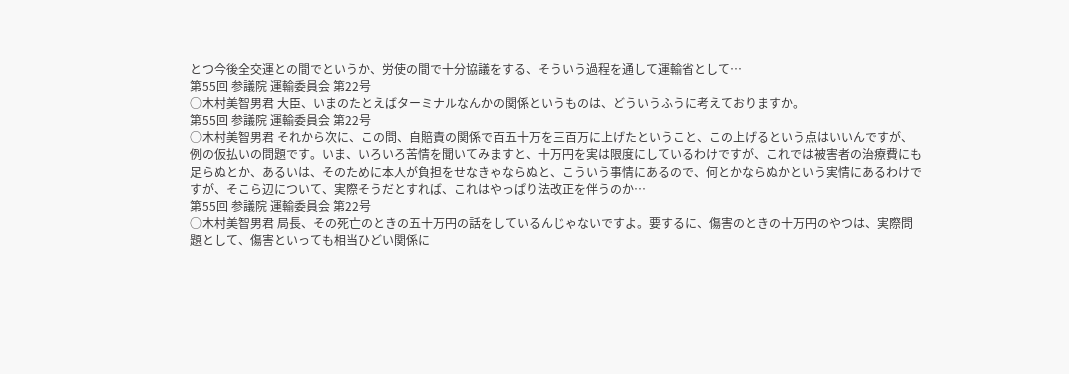とつ今後全交運との間でというか、労使の間で十分協議をする、そういう過程を通して運輸省として…
第55回 参議院 運輸委員会 第22号
○木村美智男君 大臣、いまのたとえばターミナルなんかの関係というものは、どういうふうに考えておりますか。
第55回 参議院 運輸委員会 第22号
○木村美智男君 それから次に、この問、自賠責の関係で百五十万を三百万に上げたということ、この上げるという点はいいんですが、例の仮払いの問題です。いま、いろいろ苦情を聞いてみますと、十万円を実は限度にしているわけですが、これでは被害者の治療費にも足らぬとか、あるいは、そのために本人が負担をせなきゃならぬと、こういう事情にあるので、何とかならぬかという実情にあるわけですが、そこら辺について、実際そうだとすれば、これはやっぱり法改正を伴うのか…
第55回 参議院 運輸委員会 第22号
○木村美智男君 局長、その死亡のときの五十万円の話をしているんじゃないですよ。要するに、傷害のときの十万円のやつは、実際問題として、傷害といっても相当ひどい関係に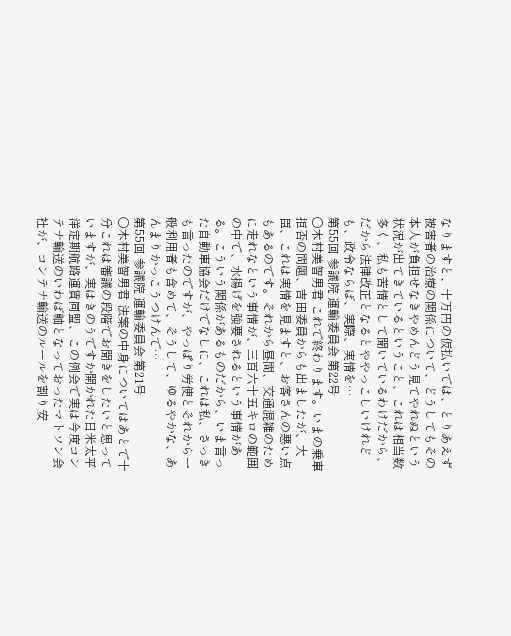なりますと、十万円の仮払いでは、とりあえず被害者の治療の関係について、どうしてもその本人が負担せなきやめんどう見てやれぬという状況が出てきているということ、これは相当数多く、私も苦情として聞いているわけだから、だから法律改正となるとややっこしいけれども、政令ならば、実際、実情を…
第55回 参議院 運輸委員会 第22号
○木村美智男君 これで終わります。いまの乗車拒否の問題、吉田委員からも出ましたが、大臣、これは実情を見ますと、お客さんの悪い点もあるのです。それから昼間、交通混雑のために走れなという事情が、三百六十五キロの範囲の中で、水揚げを強要されるという事情がある。こういう関係があるものだから、いま言った自動車協会だけでなしに、これは私、さっきも言ったのですが、やっぱり労使とそれから一般利用者も含めて、そうして、ゆるやかな、あんまりかっこうつけんで…
第55回 参議院 運輸委員会 第21号
○木村美智男君 法案の中身についてはあとで十分これは審議の段階でお聞きをしたいと思っていますが、実はきのうですか開かれた日米太平洋定期航路運賃同盟、この例会で実は今度コンテナ輸送のいわば軸となっておったマトソン会社が、コンテナ輸送のルールを割り安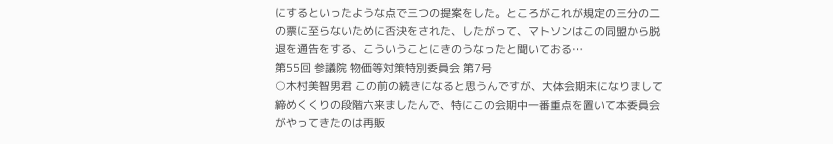にするといったような点で三つの提案をした。ところがこれが規定の三分の二の票に至らないために否決をされた、したがって、マトソンはこの同盟から脱退を通告をする、こういうことにきのうなったと聞いておる…
第55回 参議院 物価等対策特別委員会 第7号
○木村美智男君 この前の続きになると思うんですが、大体会期末になりまして締めくくりの段階六来ましたんで、特にこの会期中一番重点を置いて本委員会がやってきたのは再販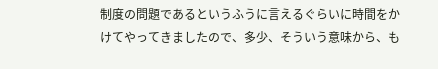制度の問題であるというふうに言えるぐらいに時間をかけてやってきましたので、多少、そういう意味から、も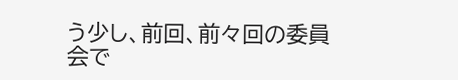う少し、前回、前々回の委員会で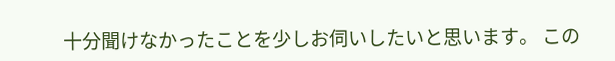十分聞けなかったことを少しお伺いしたいと思います。 この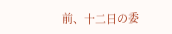前、十二日の委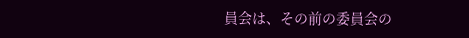員会は、その前の委員会の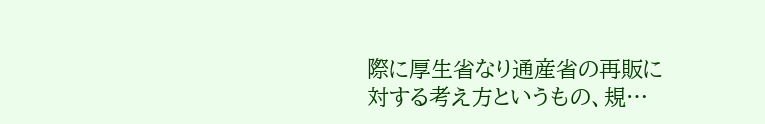際に厚生省なり通産省の再販に対する考え方というもの、規…